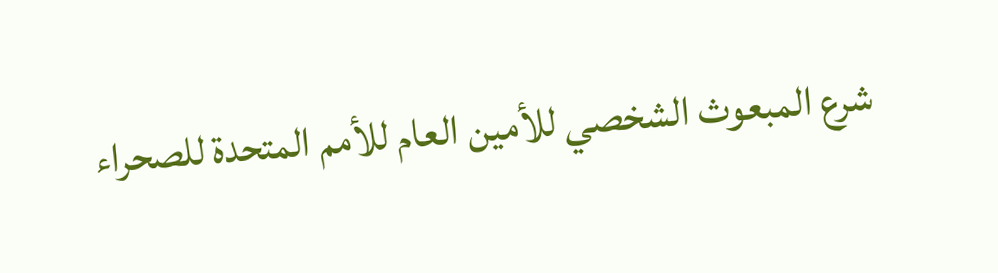شرع المبعوث الشخصي للأمين العام للأمم المتحدة للصحراء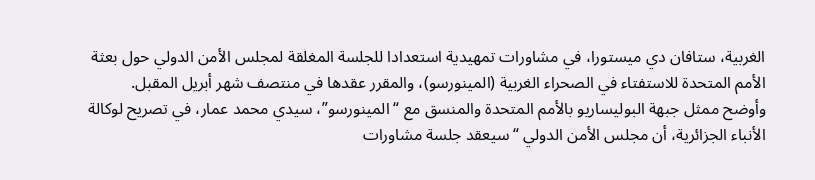الغربية، ستافان دي ميستورا، في مشاورات تمهيدية استعدادا للجلسة المغلقة لمجلس الأمن الدولي حول بعثة الأمم المتحدة للاستفتاء في الصحراء الغربية (المينورسو)، والمقرر عقدها في منتصف شهر أبريل المقبل.
وأوضح ممثل جبهة البوليساريو بالأمم المتحدة والمنسق مع “المينورسو”، سيدي محمد عمار، في تصريح لوكالة الأنباء الجزائرية، أن مجلس الأمن الدولي “سيعقد جلسة مشاورات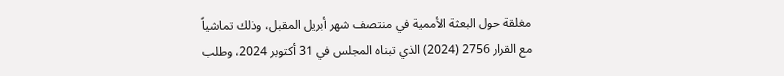مغلقة حول البعثة الأممية في منتصف شهر أبريل المقبل، وذلك تماشياً مع القرار 2756 (2024) الذي تبناه المجلس في 31 أكتوبر 2024، وطلب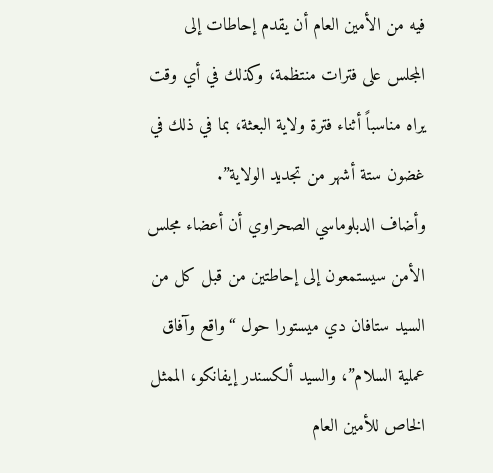فيه من الأمين العام أن يقدم إحاطات إلى المجلس على فترات منتظمة، وكذلك في أي وقت يراه مناسباً أثناء فترة ولاية البعثة، بما في ذلك في غضون ستة أشهر من تجديد الولاية”.
وأضاف الدبلوماسي الصحراوي أن أعضاء مجلس الأمن سيستمعون إلى إحاطتين من قبل كل من السيد ستافان دي ميستورا حول “واقع وآفاق عملية السلام”، والسيد ألكسندر إيفانكو، الممثل الخاص للأمين العام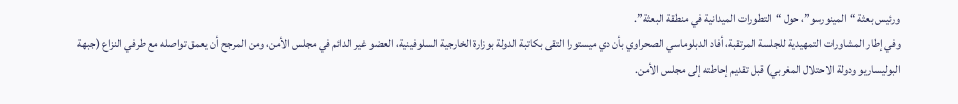ورئيس بعثة “المينورسو”، حول “التطورات الميدانية في منطقة البعثة”.
وفي إطار المشاورات التمهيدية للجلسة المرتقبة، أفاد الدبلوماسي الصحراوي بأن دي ميستورا التقى بكاتبة الدولة بوزارة الخارجية السلوفينية، العضو غير الدائم في مجلس الأمن، ومن المرجح أن يعمق تواصله مع طرفي النزاع (جبهة البوليساريو ودولة الاحتلال المغربي) قبل تقديم إحاطته إلى مجلس الأمن.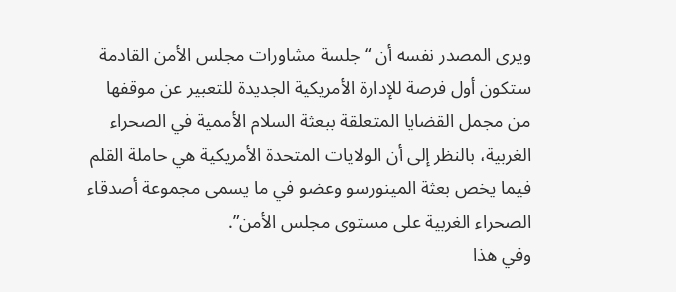ويرى المصدر نفسه أن “جلسة مشاورات مجلس الأمن القادمة ستكون أول فرصة للإدارة الأمريكية الجديدة للتعبير عن موقفها من مجمل القضايا المتعلقة ببعثة السلام الأممية في الصحراء الغربية، بالنظر إلى أن الولايات المتحدة الأمريكية هي حاملة القلم فيما يخص بعثة المينورسو وعضو في ما يسمى مجموعة أصدقاء الصحراء الغربية على مستوى مجلس الأمن”.
وفي هذا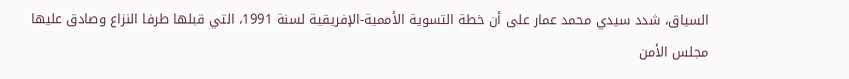السياق، شدد سيدي محمد عمار على أن خطة التسوية الأممية-الإفريقية لسنة 1991، التي قبلها طرفا النزاع وصادق عليها مجلس الأمن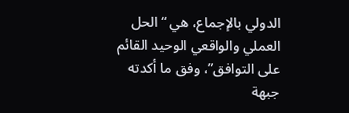الدولي بالإجماع، هي “الحل العملي والواقعي الوحيد القائم على التوافق”، وفق ما أكدته جبهة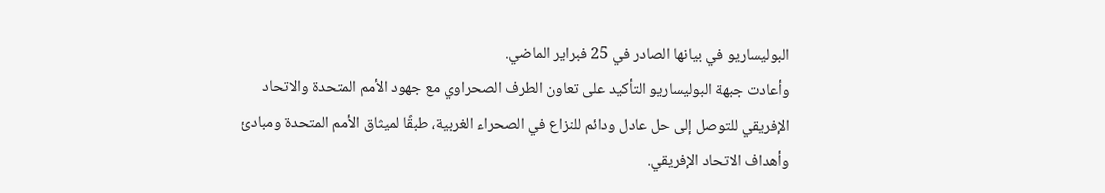البوليساريو في بيانها الصادر في 25 فبراير الماضي.
وأعادت جبهة البوليساريو التأكيد على تعاون الطرف الصحراوي مع جهود الأمم المتحدة والاتحاد الإفريقي للتوصل إلى حل عادل ودائم للنزاع في الصحراء الغربية، طبقًا لميثاق الأمم المتحدة ومبادئ وأهداف الاتحاد الإفريقي.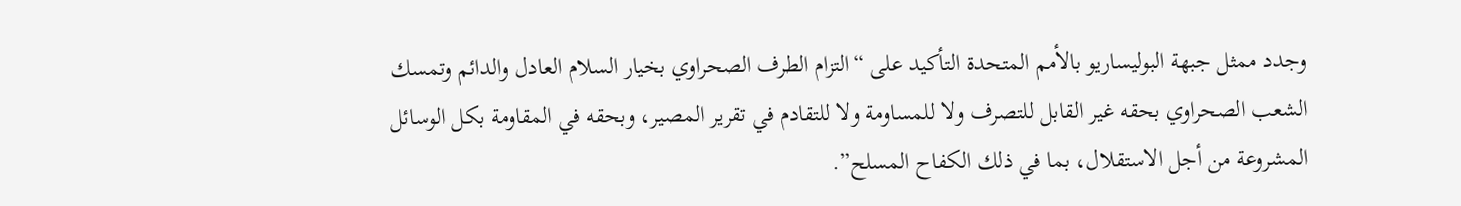وجدد ممثل جبهة البوليساريو بالأمم المتحدة التأكيد على “التزام الطرف الصحراوي بخيار السلام العادل والدائم وتمسك الشعب الصحراوي بحقه غير القابل للتصرف ولا للمساومة ولا للتقادم في تقرير المصير، وبحقه في المقاومة بكل الوسائل المشروعة من أجل الاستقلال، بما في ذلك الكفاح المسلح”.